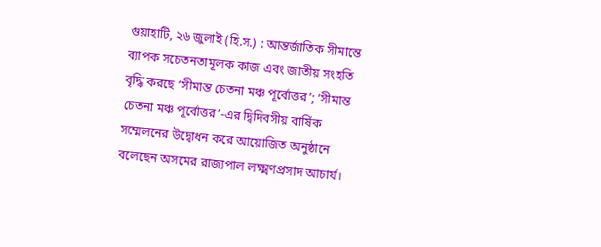গুয়াহাটি, ২৬ জুলাই (হি.স.) : আন্তর্জাতিক সীমান্তে ব্যাপক সচেতনতামূলক কাজ এবং জাতীয় সংহতি বৃদ্ধি করছে ‘সীমান্ত চেতনা মঞ্চ পূর্বোত্তর’; ‘সীমান্ত চেতনা মঞ্চ পূর্বোত্তর’-এর দ্বিদিবসীয় বার্ষিক সম্মেলনের উদ্বোধন করে আয়োজিত অনুষ্ঠানে বলেছেন অসমের রাজ্যপাল লক্ষ্মণপ্ৰসাদ আচাৰ্য।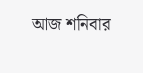আজ শনিবার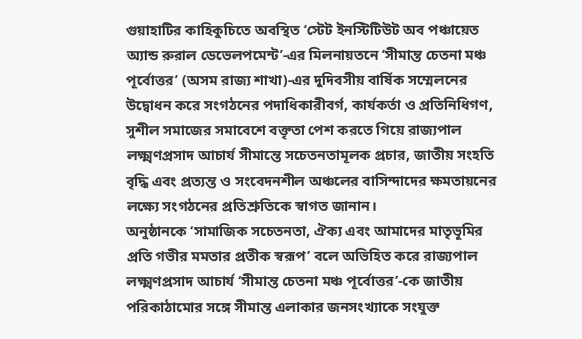গুয়াহাটির কাহিকুচিতে অবস্থিত ‘স্টেট ইনস্টিটিউট অব পঞ্চায়েত অ্যান্ড রুরাল ডেভেলপমেন্ট’-এর মিলনায়তনে ‘সীমান্ত চেতনা মঞ্চ পূর্বোত্তর’ (অসম রাজ্য শাখা)-এর দুদিবসীয় বার্ষিক সম্মেলনের উদ্বোধন করে সংগঠনের পদাধিকারীবর্গ, কার্যকর্তা ও প্রতিনিধিগণ, সুশীল সমাজের সমাবেশে বক্তৃতা পেশ করতে গিয়ে রাজ্যপাল লক্ষ্মণপ্রসাদ আচার্য সীমান্তে সচেতনতামূলক প্রচার, জাতীয় সংহতি বৃদ্ধি এবং প্রত্যন্ত ও সংবেদনশীল অঞ্চলের বাসিন্দাদের ক্ষমতায়নের লক্ষ্যে সংগঠনের প্রতিশ্রুতিকে স্বাগত জানান।
অনুষ্ঠানকে ‘সামাজিক সচেতনতা, ঐক্য এবং আমাদের মাতৃভূমির প্রতি গভীর মমতার প্রতীক স্বরূপ’ বলে অভিহিত করে রাজ্যপাল লক্ষ্মণপ্রসাদ আচার্য ‘সীমান্ত চেতনা মঞ্চ পূর্বোত্তর’-কে জাতীয় পরিকাঠামোর সঙ্গে সীমান্ত এলাকার জনসংখ্যাকে সংযুক্ত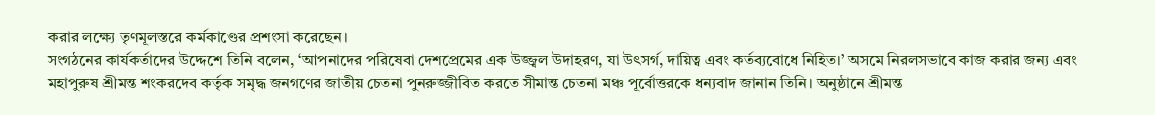করার লক্ষ্যে তৃণমূলস্তরে কর্মকাণ্ডের প্রশংসা করেছেন।
সংগঠনের কার্যকর্তাদের উদ্দেশে তিনি বলেন, ‘আপনাদের পরিষেবা দেশপ্রেমের এক উজ্জ্বল উদাহরণ, যা উৎসর্গ, দায়িত্ব এবং কর্তব্যবোধে নিহিত।’ অসমে নিরলসভাবে কাজ করার জন্য এবং মহাপুরুষ শ্রীমন্ত শংকরদেব কর্তৃক সমৃদ্ধ জনগণের জাতীয় চেতনা পুনরুজ্জীবিত করতে সীমান্ত চেতনা মঞ্চ পূর্বোত্তরকে ধন্যবাদ জানান তিনি। অনুষ্ঠানে শ্রীমন্ত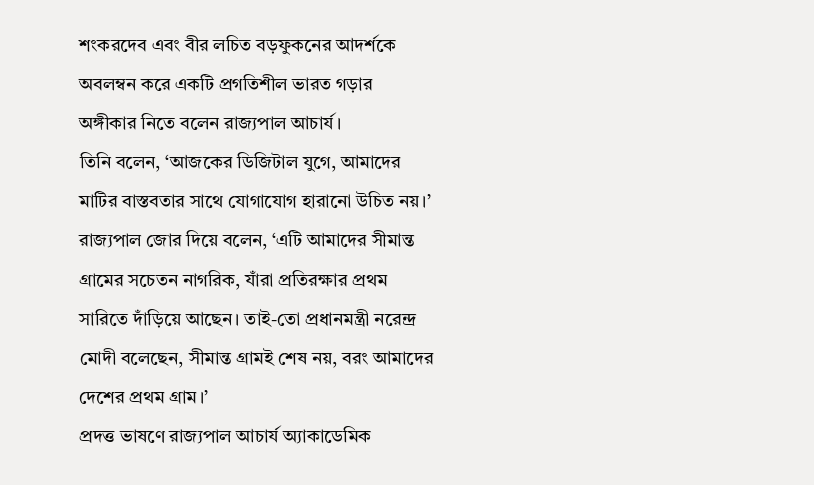শংকরদেব এবং বীর লচিত বড়ফুকনের আদর্শকে অবলম্বন করে একটি প্রগতিশীল ভারত গড়ার অঙ্গীকার নিতে বলেন রাজ্যপাল আচার্য।
তিনি বলেন, ‘আজকের ডিজিটাল যুগে, আমাদের মাটির বাস্তবতার সাথে যোগাযোগ হারানো উচিত নয়।’ রাজ্যপাল জোর দিয়ে বলেন, ‘এটি আমাদের সীমান্ত গ্রামের সচেতন নাগরিক, যাঁরা প্রতিরক্ষার প্রথম সারিতে দাঁড়িয়ে আছেন। তাই-তো প্রধানমন্ত্রী নরেন্দ্র মোদী বলেছেন, সীমান্ত গ্রামই শেষ নয়, বরং আমাদের দেশের প্রথম গ্রাম।’
প্ৰদত্ত ভাষণে রাজ্যপাল আচার্য অ্যাকাডেমিক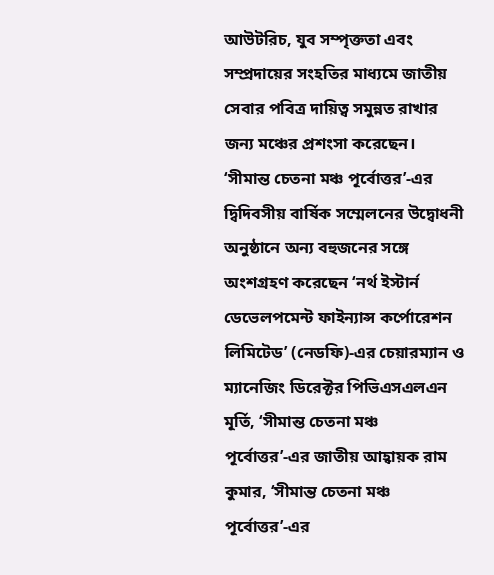আউটরিচ, যুব সম্পৃক্ততা এবং সম্প্রদায়ের সংহতির মাধ্যমে জাতীয় সেবার পবিত্র দায়িত্ব সমুন্নত রাখার জন্য মঞ্চের প্রশংসা করেছেন।
‘সীমান্ত চেতনা মঞ্চ পূর্বোত্তর’-এর দ্বিদিবসীয় বার্ষিক সম্মেলনের উদ্বোধনী অনুষ্ঠানে অন্য বহুজনের সঙ্গে অংশগ্রহণ করেছেন ‘নর্থ ইস্টার্ন ডেভেলপমেন্ট ফাইন্যান্স কর্পোরেশন লিমিটেড’ (নেডফি)-এর চেয়ারম্যান ও ম্যানেজিং ডিরেক্টর পিভিএসএলএন মূর্তি, ‘সীমান্ত চেতনা মঞ্চ পূর্বোত্তর’-এর জাতীয় আহ্বায়ক রাম কুমার, ‘সীমান্ত চেতনা মঞ্চ পূর্বোত্তর’-এর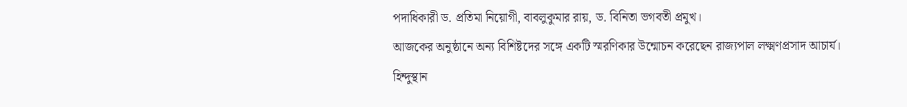পদাধিকারী ড. প্রতিমা নিয়োগী, বাবলুকুমার রায়, ড. বিনিতা ভগবতী প্রমুখ।
আজকের অনুষ্ঠানে অন্য বিশিষ্টদের সঙ্গে একটি স্মরণিকার উন্মোচন করেছেন রাজ্যপাল লক্ষ্মণপ্রসাদ আচার্য।
হিন্দুস্থান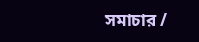সমাচার /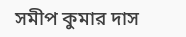সমীপ কুমার দাস